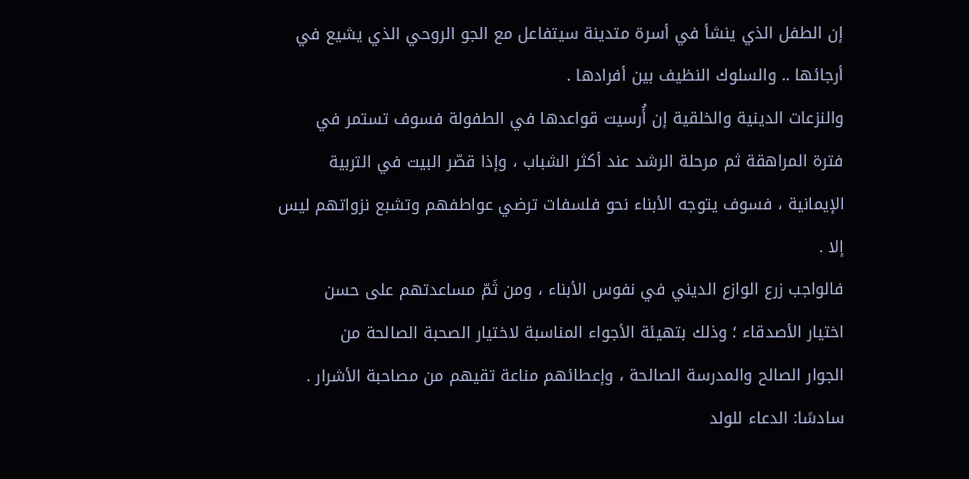إن الطفل الذي ينشأ في أسرة متدينة سيتفاعل مع الجو الروحي الذي يشيع في
أرجائها .. والسلوك النظيف بين أفرادها .
والنزعات الدينية والخلقية إن أُرسيت قواعدها في الطفولة فسوف تستمر في
فترة المراهقة ثم مرحلة الرشد عند أكثر الشباب ، وإذا قصّر البيت في التربية
الإيمانية ، فسوف يتوجه الأبناء نحو فلسفات ترضي عواطفهم وتشبع نزواتهم ليس
إلا .
فالواجب زرع الوازع الديني في نفوس الأبناء ، ومن ثَمّ مساعدتهم على حسن
اختيار الأصدقاء ؛ وذلك بتهيئة الأجواء المناسبة لاختيار الصحبة الصالحة من
الجوار الصالح والمدرسة الصالحة ، وإعطائهم مناعة تقيهم من مصاحبة الأشرار .
سادسًا: الدعاء للولد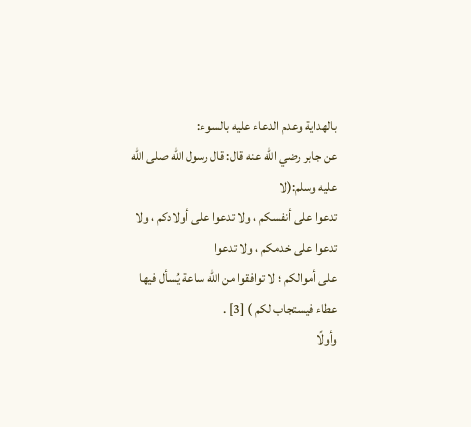بالهداية وعدم الدعاء عليه بالسوء:
عن جابر رضي الله عنه قال: قال رسول الله صلى الله عليه وسلم:(لا
تدعوا على أنفسكم ، ولا تدعوا على أولادكم ، ولا تدعوا على خدمكم ، ولا تدعوا
على أموالكم ؛ لا توافقوا من الله ساعة يُسأل فيها عطاء فيستجاب لكم ) [3] .
وأولًا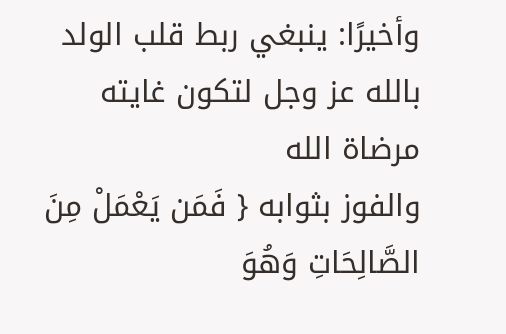وأخيرًا: ينبغي ربط قلب الولد بالله عز وجل لتكون غايته مرضاة الله
والفوز بثوابه { فَمَن يَعْمَلْ مِنَ الصَّالِحَاتِ وَهُوَ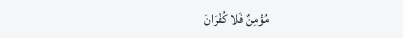مُؤْمِنٌ فَلا كُفْرَانَ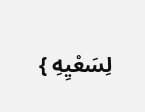لِسَعْيِهِ }